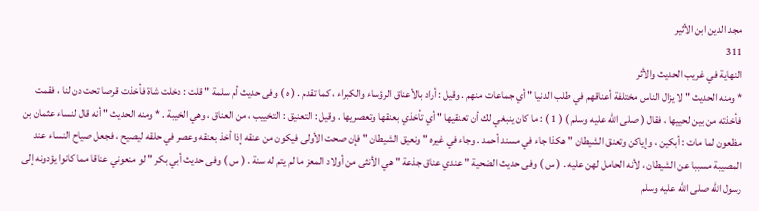مجد الدين ابن الأثير
311
النهاية في غريب الحديث والأثر
* ومنه الحديث " لا يزال الناس مختلفة أعناقهم في طلب الدنيا " أي جماعات منهم . وقيل : أراد بالأعناق الرؤساء والكبراء ، كما تقدم . ( ه ) وفى حديث أم سلمة " قلت : دخلت شاة فأخذت قرصا تحت دن لنا ، فقمت فأخذته من بين لحييها ، فقال ( صلى الله عليه وسلم ) ( 1 ) : ما كان ينبغي لك أن تعنقيها " أي تأخذي بعنقها وتعصريها . وقيل : التعنيق : التخييب ، من العناق ، وهي الخيبة . * ومنه الحديث " أنه قال لنساء عثمان بن مظعون لما مات : أبكين ، وإياكن وتعنق الشيطان " هكذا جاء في مسند أحمد . وجاء في غيره " ونعيق الشيطان " فإن صحت الأولى فيكون من عنقه إذا أخذ بعنقه وعصر في حلقه ليصيح ، فجعل صياح النساء عند المصيبة مسببا عن الشيطان ، لأنه الحامل لهن عليه . ( س ) وفى حديث الضحية " عندي عناق جذعة " هي الأنثى من أولاد المعز ما لم يتم له سنة . ( س ) وفى حديث أبي بكر " لو منعوني عناقا مما كانوا يؤدونه إلى رسول الله صلى الله عليه وسلم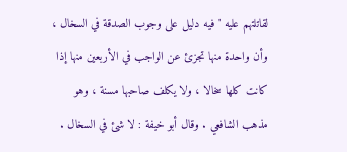لقاتلتهم عليه " فيه دليل على وجوب الصدقة في السخال ، وأن واحدة منها تجزئ عن الواجب في الأربعين منها إذا كانت كلها سخالا ، ولا يكلف صاحبها مسنة ، وهو مذهب الشافعي . وقال أبو خيفة : لا شئ في السخال .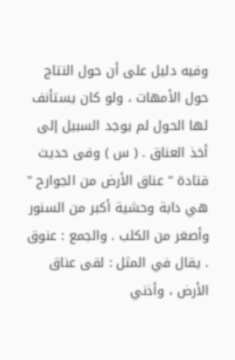وفيه دليل على أن حول النتاج حول الأمهات ، ولو كان يستأنف لها الحول لم يوجد السبيل إلى أخذ العناق . ( س ) وفى حديث قتادة " عناق الأرض من الجوارح " هي دابة وحشية أكبر من السنور وأصغر من الكلب . والجمع : عنوق . يقال في المثل : لقى عناق الأرض ، وأذني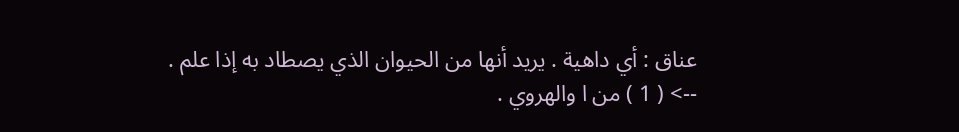عناق : أي داهية . يريد أنها من الحيوان الذي يصطاد به إذا علم .
--> ( 1 ) من ا والهروي .